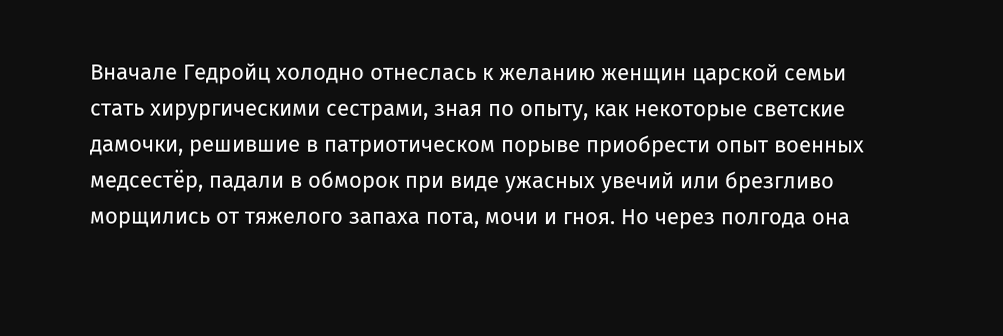Вначале Гедройц холодно отнеслась к желанию женщин царской семьи стать хирургическими сестрами, зная по опыту, как некоторые светские дамочки, решившие в патриотическом порыве приобрести опыт военных медсестёр, падали в обморок при виде ужасных увечий или брезгливо морщились от тяжелого запаха пота, мочи и гноя. Но через полгода она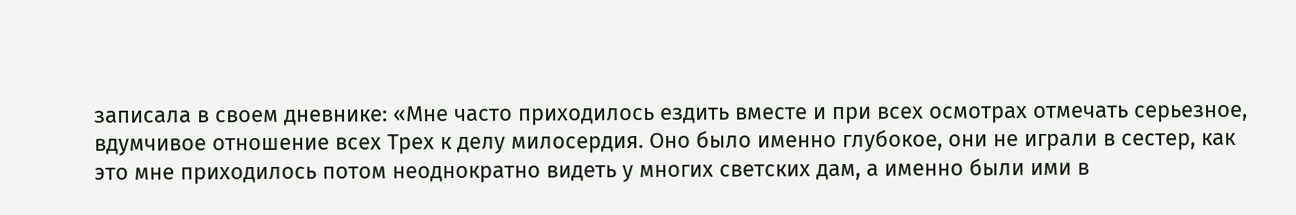записала в своем дневнике: «Мне часто приходилось ездить вместе и при всех осмотрах отмечать серьезное, вдумчивое отношение всех Трех к делу милосердия. Оно было именно глубокое, они не играли в сестер, как это мне приходилось потом неоднократно видеть у многих светских дам, а именно были ими в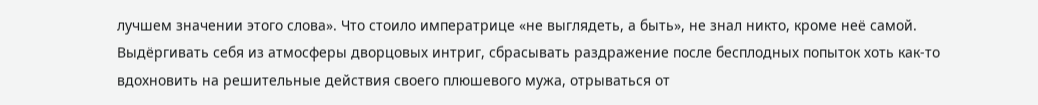лучшем значении этого слова». Что стоило императрице «не выглядеть, а быть», не знал никто, кроме неё самой. Выдёргивать себя из атмосферы дворцовых интриг, сбрасывать раздражение после бесплодных попыток хоть как‑то вдохновить на решительные действия своего плюшевого мужа, отрываться от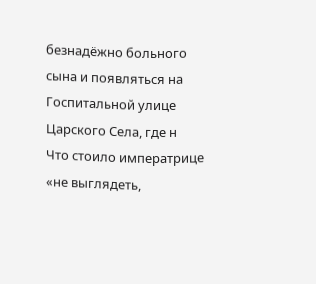безнадёжно больного сына и появляться на Госпитальной улице Царского Села, где н
Что стоило императрице «не выглядеть,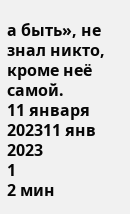а быть», не знал никто, кроме неё самой.
11 января 202311 янв 2023
1
2 мин